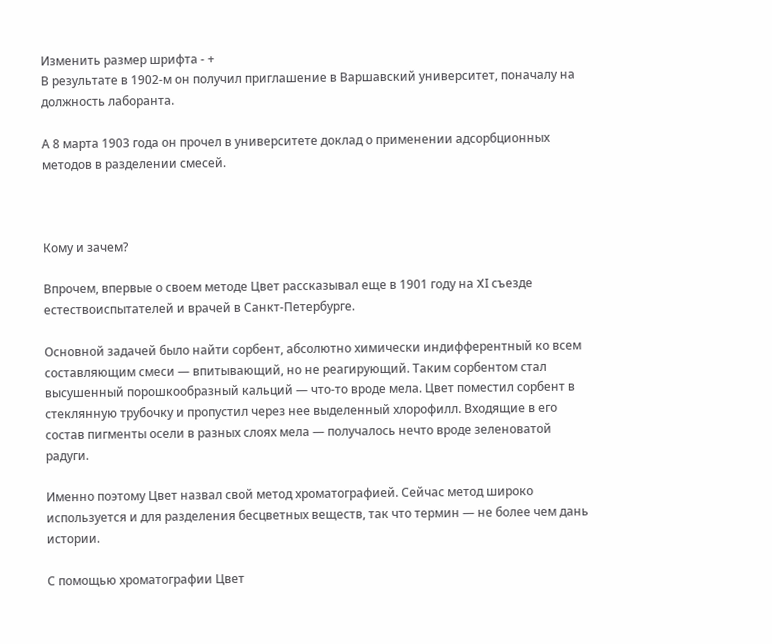Изменить размер шрифта - +
В результате в 1902-м он получил приглашение в Варшавский университет, поначалу на должность лаборанта.

А 8 марта 1903 года он прочел в университете доклад о применении адсорбционных методов в разделении смесей.



Кому и зачем?

Впрочем, впервые о своем методе Цвет рассказывал еще в 1901 году на XI съезде естествоиспытателей и врачей в Санкт-Петербурге.

Основной задачей было найти сорбент, абсолютно химически индифферентный ко всем составляющим смеси — впитывающий, но не реагирующий. Таким сорбентом стал высушенный порошкообразный кальций — что-то вроде мела. Цвет поместил сорбент в стеклянную трубочку и пропустил через нее выделенный хлорофилл. Входящие в его состав пигменты осели в разных слоях мела — получалось нечто вроде зеленоватой радуги.

Именно поэтому Цвет назвал свой метод хроматографией. Сейчас метод широко используется и для разделения бесцветных веществ, так что термин — не более чем дань истории.

С помощью хроматографии Цвет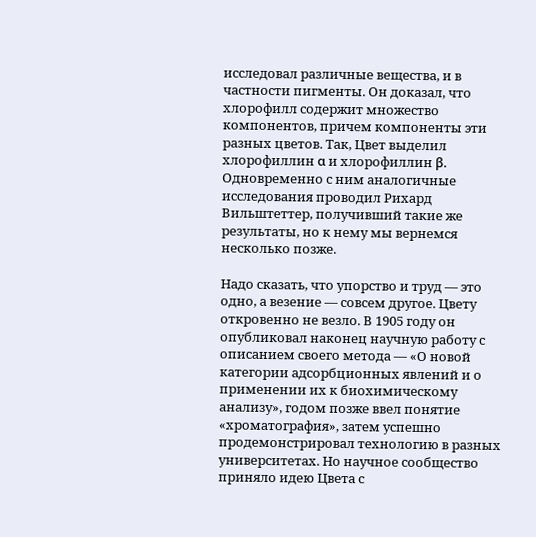исследовал различные вещества, и в частности пигменты. Он доказал, что хлорофилл содержит множество компонентов, причем компоненты эти разных цветов. Так, Цвет выделил хлорофиллин α и хлорофиллин β. Одновременно с ним аналогичные исследования проводил Рихард Вильштеттер, получивший такие же результаты, но к нему мы вернемся несколько позже.

Надо сказать, что упорство и труд — это одно, а везение — совсем другое. Цвету откровенно не везло. В 1905 году он опубликовал наконец научную работу с описанием своего метода — «О новой категории адсорбционных явлений и о применении их к биохимическому анализу», годом позже ввел понятие «хроматография», затем успешно продемонстрировал технологию в разных университетах. Но научное сообщество приняло идею Цвета с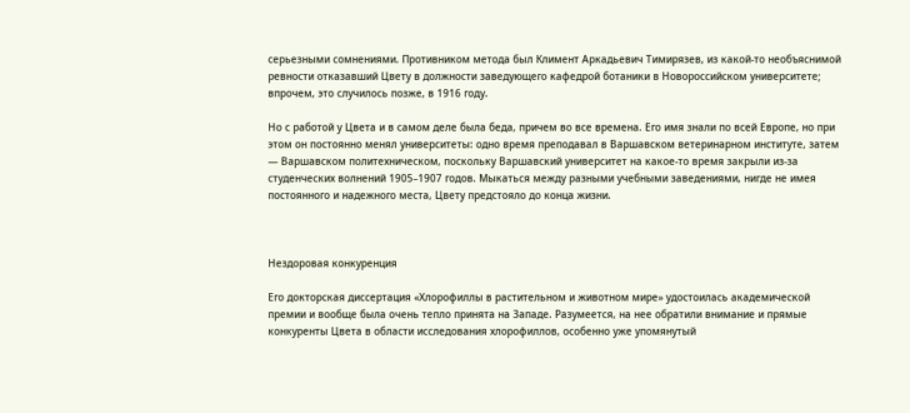серьезными сомнениями. Противником метода был Климент Аркадьевич Тимирязев, из какой-то необъяснимой ревности отказавший Цвету в должности заведующего кафедрой ботаники в Новороссийском университете; впрочем, это случилось позже, в 1916 году.

Но с работой у Цвета и в самом деле была беда, причем во все времена. Его имя знали по всей Европе, но при этом он постоянно менял университеты: одно время преподавал в Варшавском ветеринарном институте, затем — Варшавском политехническом, поскольку Варшавский университет на какое-то время закрыли из-за студенческих волнений 1905–1907 годов. Мыкаться между разными учебными заведениями, нигде не имея постоянного и надежного места, Цвету предстояло до конца жизни.



Нездоровая конкуренция

Его докторская диссертация «Хлорофиллы в растительном и животном мире» удостоилась академической премии и вообще была очень тепло принята на Западе. Разумеется, на нее обратили внимание и прямые конкуренты Цвета в области исследования хлорофиллов, особенно уже упомянутый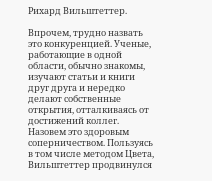Рихард Вильштеттер.

Впрочем, трудно назвать это конкуренцией. Ученые, работающие в одной области, обычно знакомы, изучают статьи и книги друг друга и нередко делают собственные открытия, отталкиваясь от достижений коллег. Назовем это здоровым соперничеством. Пользуясь в том числе методом Цвета, Вильштеттер продвинулся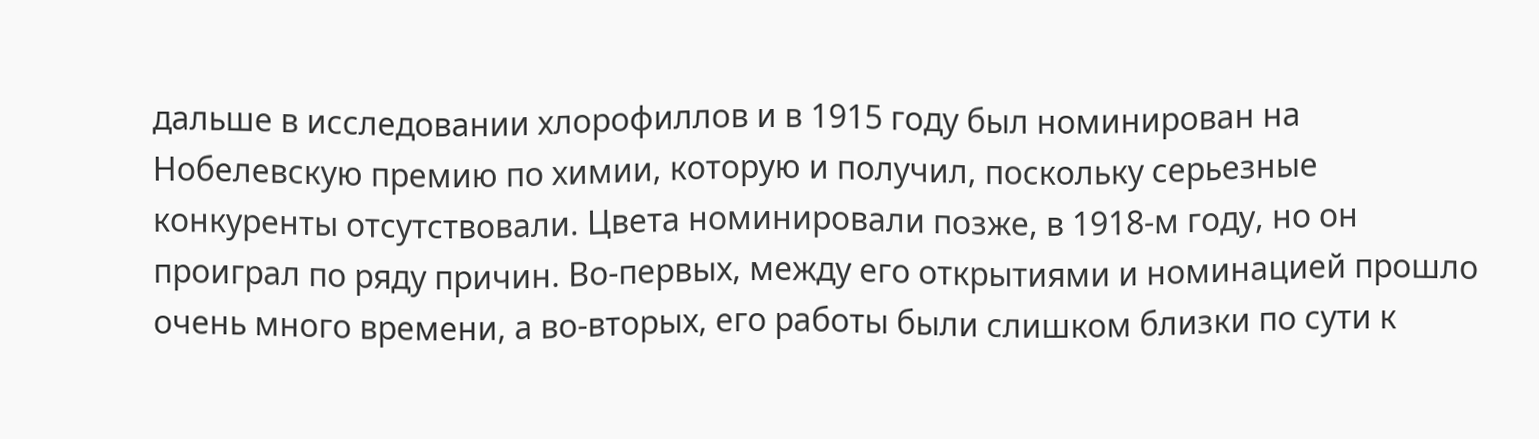дальше в исследовании хлорофиллов и в 1915 году был номинирован на Нобелевскую премию по химии, которую и получил, поскольку серьезные конкуренты отсутствовали. Цвета номинировали позже, в 1918-м году, но он проиграл по ряду причин. Во-первых, между его открытиями и номинацией прошло очень много времени, а во-вторых, его работы были слишком близки по сути к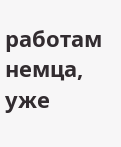работам немца, уже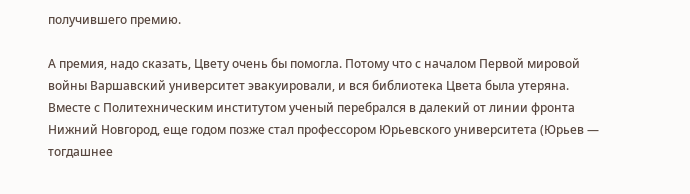получившего премию.

А премия, надо сказать, Цвету очень бы помогла. Потому что с началом Первой мировой войны Варшавский университет эвакуировали, и вся библиотека Цвета была утеряна. Вместе с Политехническим институтом ученый перебрался в далекий от линии фронта Нижний Новгород, еще годом позже стал профессором Юрьевского университета (Юрьев — тогдашнее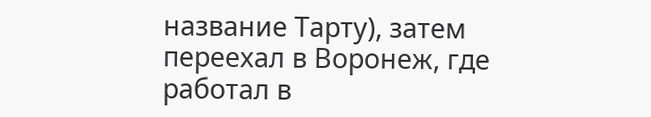название Тарту), затем переехал в Воронеж, где работал в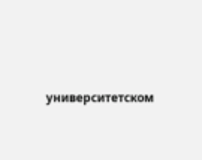университетском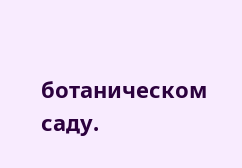ботаническом саду.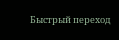Быстрый переход